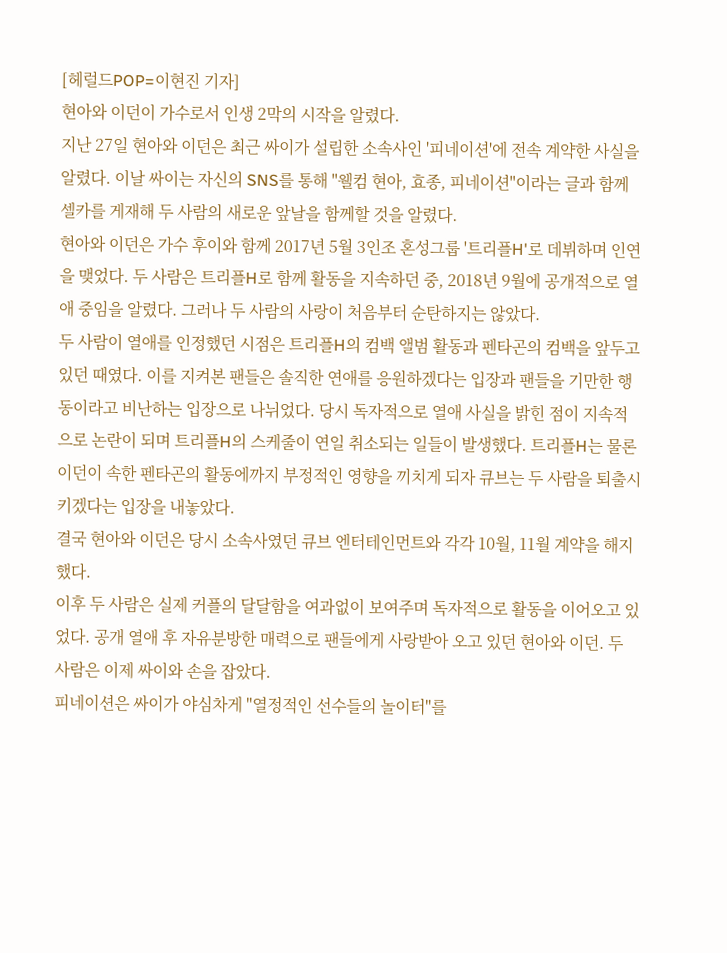[헤럴드POP=이현진 기자]
현아와 이던이 가수로서 인생 2막의 시작을 알렸다.
지난 27일 현아와 이던은 최근 싸이가 설립한 소속사인 '피네이션'에 전속 계약한 사실을 알렸다. 이날 싸이는 자신의 SNS를 통해 "웰컴 현아, 효종, 피네이션"이라는 글과 함께 셀카를 게재해 두 사람의 새로운 앞날을 함께할 것을 알렸다.
현아와 이던은 가수 후이와 함께 2017년 5월 3인조 혼성그룹 '트리플H'로 데뷔하며 인연을 맺었다. 두 사람은 트리플H로 함께 활동을 지속하던 중, 2018년 9월에 공개적으로 열애 중임을 알렸다. 그러나 두 사람의 사랑이 처음부터 순탄하지는 않았다.
두 사람이 열애를 인정했던 시점은 트리플H의 컴백 앨범 활동과 펜타곤의 컴백을 앞두고 있던 때였다. 이를 지켜본 팬들은 솔직한 연애를 응원하겠다는 입장과 팬들을 기만한 행동이라고 비난하는 입장으로 나뉘었다. 당시 독자적으로 열애 사실을 밝힌 점이 지속적으로 논란이 되며 트리플H의 스케줄이 연일 취소되는 일들이 발생했다. 트리플H는 물론 이던이 속한 펜타곤의 활동에까지 부정적인 영향을 끼치게 되자 큐브는 두 사람을 퇴출시키겠다는 입장을 내놓았다.
결국 현아와 이던은 당시 소속사였던 큐브 엔터테인먼트와 각각 10월, 11월 계약을 해지했다.
이후 두 사람은 실제 커플의 달달함을 여과없이 보여주며 독자적으로 활동을 이어오고 있었다. 공개 열애 후 자유분방한 매력으로 팬들에게 사랑받아 오고 있던 현아와 이던. 두 사람은 이제 싸이와 손을 잡았다.
피네이션은 싸이가 야심차게 "열정적인 선수들의 놀이터"를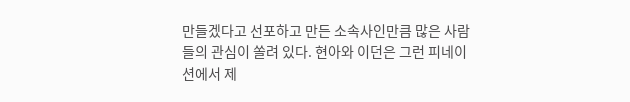만들겠다고 선포하고 만든 소속사인만큼 많은 사람들의 관심이 쏠려 있다. 현아와 이던은 그런 피네이션에서 제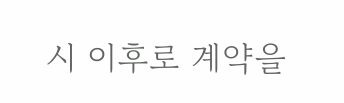시 이후로 계약을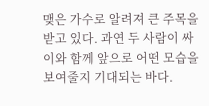맺은 가수로 알려져 큰 주목을 받고 있다. 과연 두 사람이 싸이와 함께 앞으로 어떤 모습을 보여줄지 기대되는 바다.